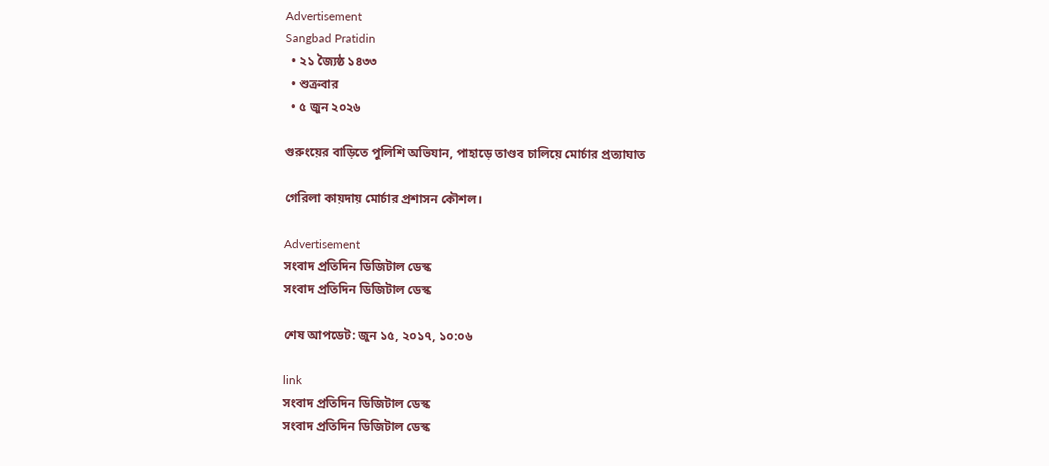Advertisement
Sangbad Pratidin
  • ২১ জ্যৈষ্ঠ ১৪৩৩
  • শুক্রবার
  • ৫ জুন ২০২৬

গুরুংয়ের বাড়িতে পুলিশি অভিযান, পাহাড়ে তাণ্ডব চালিয়ে মোর্চার প্রত্যাঘাত

গেরিলা কায়দায় মোর্চার প্রশাসন কৌশল।

Advertisement
সংবাদ প্রতিদিন ডিজিটাল ডেস্ক
সংবাদ প্রতিদিন ডিজিটাল ডেস্ক

শেষ আপডেট: জুন ১৫, ২০১৭, ১০:০৬

link
সংবাদ প্রতিদিন ডিজিটাল ডেস্ক
সংবাদ প্রতিদিন ডিজিটাল ডেস্ক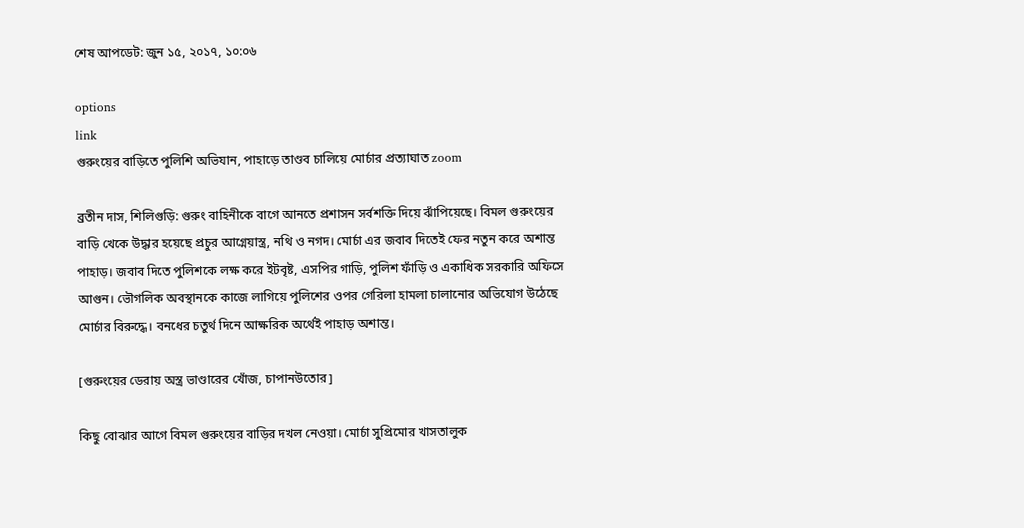শেষ আপডেট: জুন ১৫, ২০১৭, ১০:০৬

options
link
গুরুংয়ের বাড়িতে পুলিশি অভিযান, পাহাড়ে তাণ্ডব চালিয়ে মোর্চার প্রত্যাঘাত zoom

ব্রতীন দাস, শিলিগুড়ি: গুরুং বাহিনীকে বাগে আনতে প্রশাসন সর্বশক্তি দিয়ে ঝাঁপিয়েছে। বিমল গুরুংয়ের বাড়ি খেকে উদ্ধার হয়েছে প্রচুর আগ্নেয়াস্ত্র, নথি ও নগদ। মোর্চা এর জবাব দিতেই ফের নতুন করে অশান্ত পাহাড়। জবাব দিতে পুলিশকে লক্ষ করে ইটবৃষ্ট, এসপির গাড়ি, পুলিশ ফাঁড়ি ও একাধিক সরকারি অফিসে আগুন। ভৌগলিক অবস্থানকে কাজে লাগিয়ে পুলিশের ওপর গেরিলা হামলা চালানোর অভিযোগ উঠেছে মোর্চার বিরুদ্ধে। বনধের চতুর্থ দিনে আক্ষরিক অর্থেই পাহাড় অশান্ত।

[গুরুংয়ের ডেরায় অস্ত্র ভাণ্ডারের খোঁজ, চাপানউতোর]

কিছু বোঝার আগে বিমল গুরুংয়ের বাড়ির দখল নেওয়া। মোর্চা সুপ্রিমোর খাসতালুক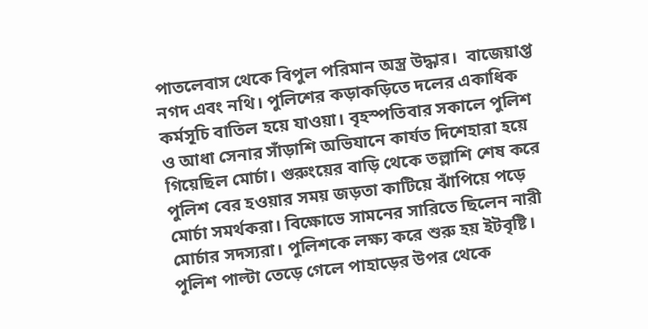পাতলেবাস থেকে বিপুল পরিমান অস্ত্র উদ্ধার।  বাজেয়াপ্ত নগদ এবং নথি। পুলিশের কড়াকড়িতে দলের একাধিক কর্মসূচি বাতিল হয়ে যাওয়া। বৃহস্পতিবার সকালে পুলিশ ও আধা সেনার সাঁড়াশি অভিযানে কার্যত দিশেহারা হয়ে গিয়েছিল মোর্চা। গুরুংয়ের বাড়ি থেকে তল্লাশি শেষ করে পুলিশ বের হওয়ার সময় জড়তা কাটিয়ে ঝাঁপিয়ে পড়ে মোর্চা সমর্থকরা। বিক্ষোভে সামনের সারিতে ছিলেন নারী মোর্চার সদস্যরা। পুলিশকে লক্ষ্য করে শুরু হয় ইটবৃষ্টি। পুলিশ পাল্টা তেড়ে গেলে পাহাড়ের উপর থেকে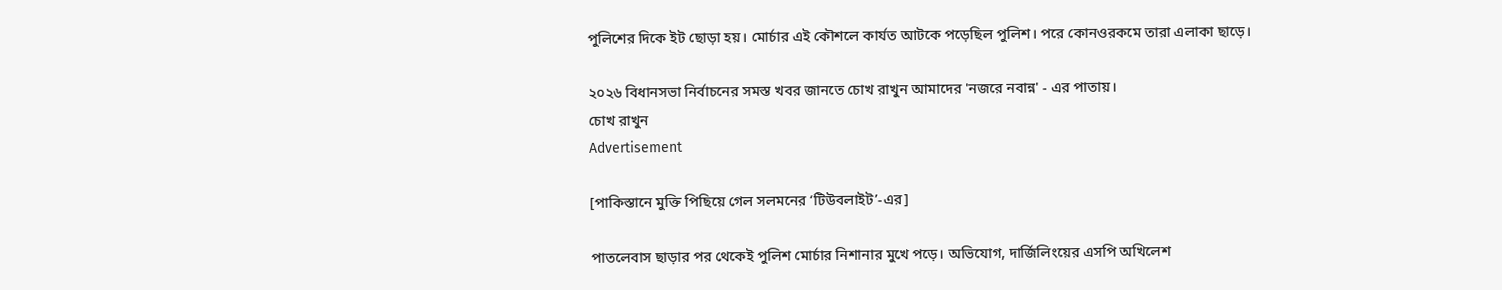পুলিশের দিকে ইট ছোড়া হয়। মোর্চার এই কৌশলে কার্যত আটকে পড়েছিল পুলিশ। পরে কোনওরকমে তারা এলাকা ছাড়ে।

২০২৬ বিধানসভা নির্বাচনের সমস্ত খবর জানতে চোখ রাখুন আমাদের 'নজরে নবান্ন' - এর পাতায়।
চোখ রাখুন
Advertisement

[পাকিস্তানে মুক্তি পিছিয়ে গেল সলমনের ‘টিউবলাইট’-এর]

পাতলেবাস ছাড়ার পর থেকেই পুলিশ মোর্চার নিশানার মুখে পড়ে। অভিযোগ, দার্জিলিংয়ের এসপি অখিলেশ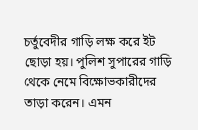চর্তুবেদীর গাড়ি লক্ষ করে ইট ছোড়া হয়। পুলিশ সুপারের গাড়ি থেকে নেমে বিক্ষোভকারীদের তাড়া করেন। এমন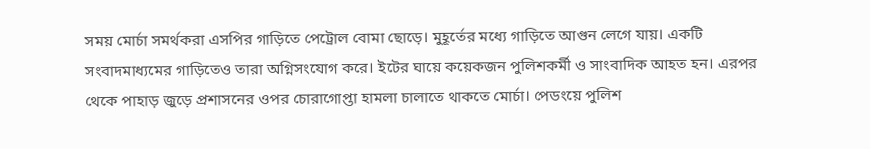সময় মোর্চা সমর্থকরা এসপির গাড়িতে পেট্রোল বোমা ছোড়ে। মুহূর্তের মধ্যে গাড়িতে আগুন লেগে যায়। একটি সংবাদমাধ্যমের গাড়িতেও তারা অগ্নিসংযোগ করে। ইটের ঘায়ে কয়েকজন পুলিশকর্মী ও সাংবাদিক আহত হন। এরপর থেকে পাহাড় জুড়ে প্রশাসনের ওপর চোরাগোপ্তা হামলা চালাতে থাকতে মোর্চা। পেডংয়ে পুলিশ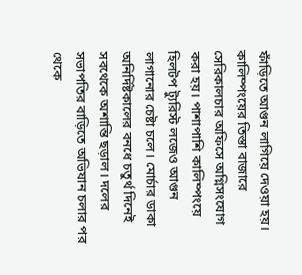ফাঁড়িতে আগুন লাগিয়ে দেওয়া হয়। কালিম্পংয়ের তিস্তা বাজারে সেরিকালচার অফিসে অগ্নিসংযোগ করা হয়। পাশাপাশি কালিম্পংয়ে হিলটপ ট্যুরিস্ট লজেও আগুন লাগানোর চেষ্টা চলে। মোর্চার ডাকা অনির্দিষ্টকালের বনধে চতুর্থ দিনেই সবথেকে অশান্তি ছড়াল। দলের সভাপতির বাড়িতে অভিযান চলার পর থেকে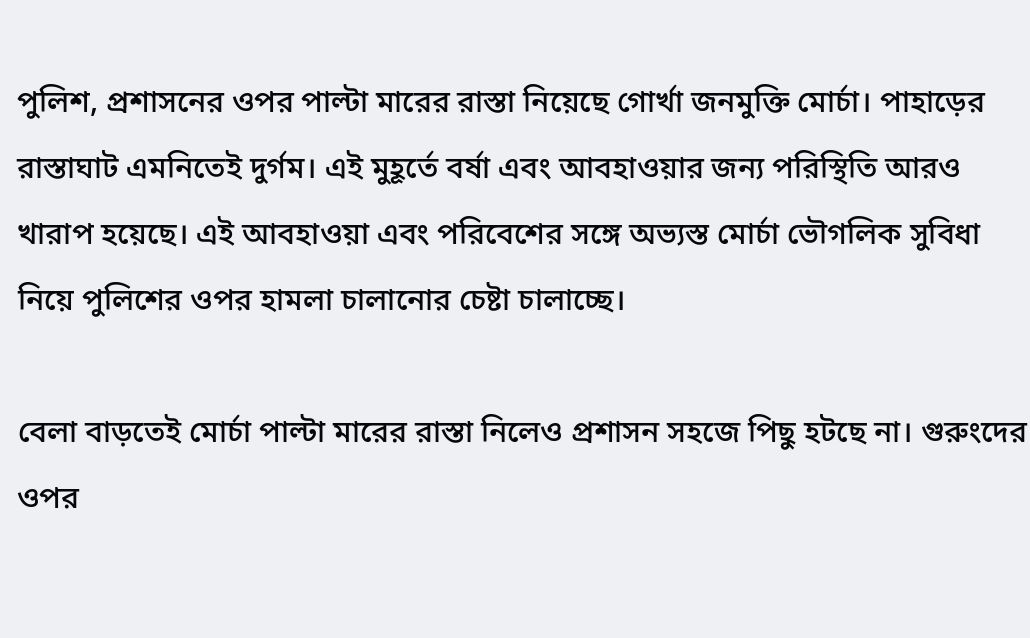পুলিশ, প্রশাসনের ওপর পাল্টা মারের রাস্তা নিয়েছে গোর্খা জনমুক্তি মোর্চা। পাহাড়ের রাস্তাঘাট এমনিতেই দুর্গম। এই মুহূর্তে বর্ষা এবং আবহাওয়ার জন্য পরিস্থিতি আরও খারাপ হয়েছে। এই আবহাওয়া এবং পরিবেশের সঙ্গে অভ্যস্ত মোর্চা ভৌগলিক সুবিধা নিয়ে পুলিশের ওপর হামলা চালানোর চেষ্টা চালাচ্ছে।

বেলা বাড়তেই মোর্চা পাল্টা মারের রাস্তা নিলেও প্রশাসন সহজে পিছু হটছে না। গুরুংদের ওপর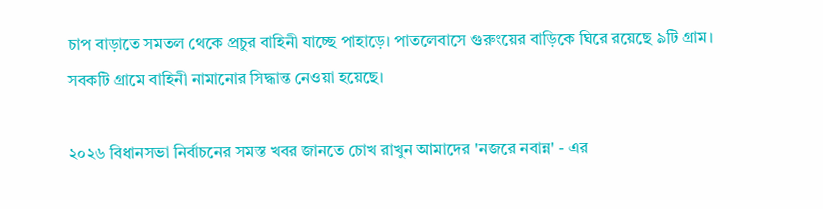চাপ বাড়াতে সমতল থেকে প্রচুর বাহিনী যাচ্ছে পাহাড়ে। পাতলেবাসে গুরুংয়ের বাড়িকে ঘিরে রয়েছে ৯টি গ্রাম। সবকটি গ্রামে বাহিনী নামানোর সিদ্ধান্ত নেওয়া হয়েছে।

২০২৬ বিধানসভা নির্বাচনের সমস্ত খবর জানতে চোখ রাখুন আমাদের 'নজরে নবান্ন' - এর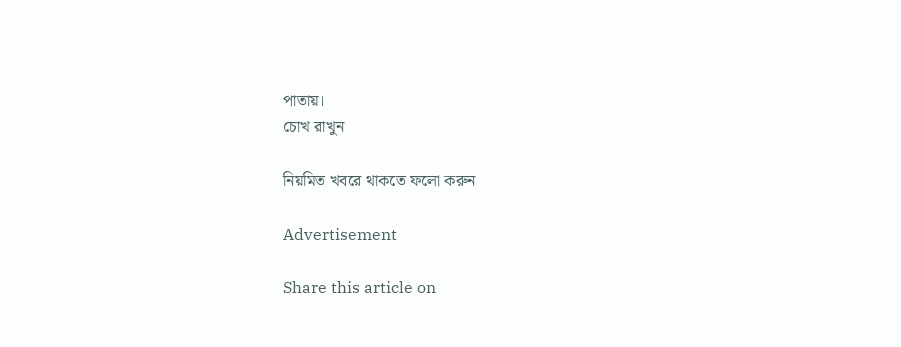পাতায়।
চোখ রাখুন

নিয়মিত খবরে থাকতে ফলো করুন

Advertisement

Share this article on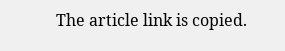The article link is copied.